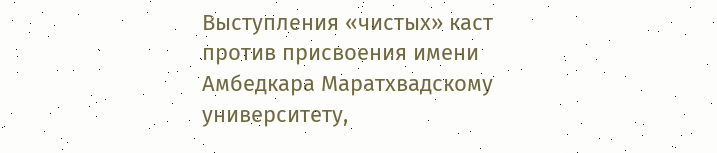Выступления «чистых» каст против присвоения имени Амбедкара Маратхвадскому университету,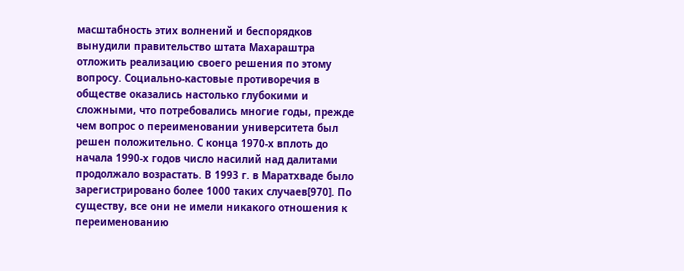масштабность этих волнений и беспорядков вынудили правительство штата Махараштра отложить реализацию своего решения по этому вопросу. Социально-кастовые противоречия в обществе оказались настолько глубокими и сложными, что потребовались многие годы, прежде чем вопрос о переименовании университета был решен положительно. С конца 1970-х вплоть до начала 1990-х годов число насилий над далитами продолжало возрастать. В 1993 г. в Маратхваде было зарегистрировано более 1000 таких случаев[970]. По существу, все они не имели никакого отношения к переименованию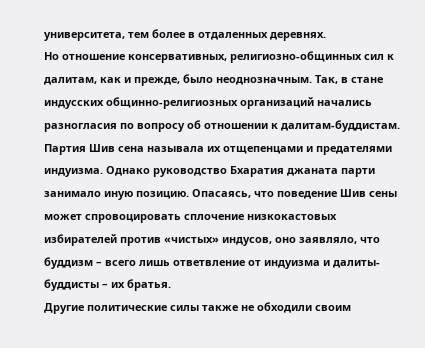университета, тем более в отдаленных деревнях.
Но отношение консервативных, религиозно-общинных сил к далитам, как и прежде, было неоднозначным. Так, в стане индусских общинно-религиозных организаций начались разногласия по вопросу об отношении к далитам-буддистам. Партия Шив сена называла их отщепенцами и предателями индуизма. Однако руководство Бхаратия джаната парти занимало иную позицию. Опасаясь, что поведение Шив сены может спровоцировать сплочение низкокастовых избирателей против «чистых» индусов, оно заявляло, что буддизм – всего лишь ответвление от индуизма и далиты-буддисты – их братья.
Другие политические силы также не обходили своим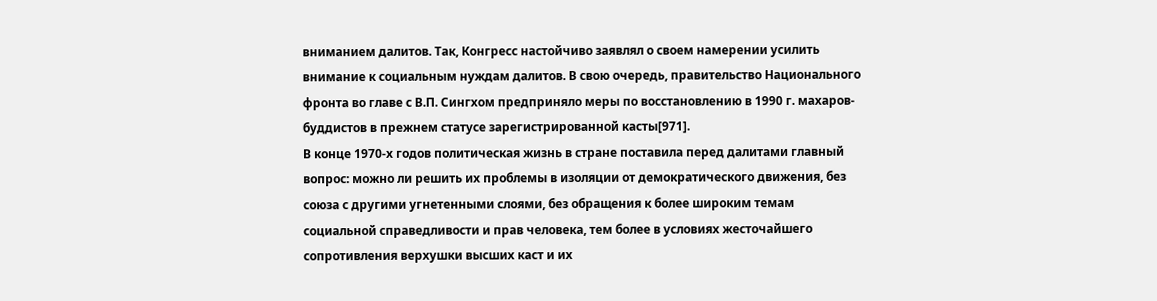вниманием далитов. Так, Конгресс настойчиво заявлял о своем намерении усилить внимание к социальным нуждам далитов. В свою очередь, правительство Национального фронта во главе с В.П. Сингхом предприняло меры по восстановлению в 1990 г. махаров-буддистов в прежнем статусе зарегистрированной касты[971].
В конце 1970-х годов политическая жизнь в стране поставила перед далитами главный вопрос: можно ли решить их проблемы в изоляции от демократического движения, без союза с другими угнетенными слоями, без обращения к более широким темам социальной справедливости и прав человека, тем более в условиях жесточайшего сопротивления верхушки высших каст и их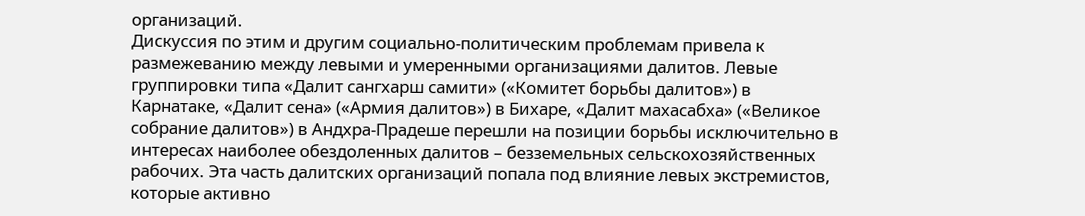организаций.
Дискуссия по этим и другим социально-политическим проблемам привела к размежеванию между левыми и умеренными организациями далитов. Левые группировки типа «Далит сангхарш самити» («Комитет борьбы далитов») в Карнатаке, «Далит сена» («Армия далитов») в Бихаре, «Далит махасабха» («Великое собрание далитов») в Андхра-Прадеше перешли на позиции борьбы исключительно в интересах наиболее обездоленных далитов – безземельных сельскохозяйственных рабочих. Эта часть далитских организаций попала под влияние левых экстремистов, которые активно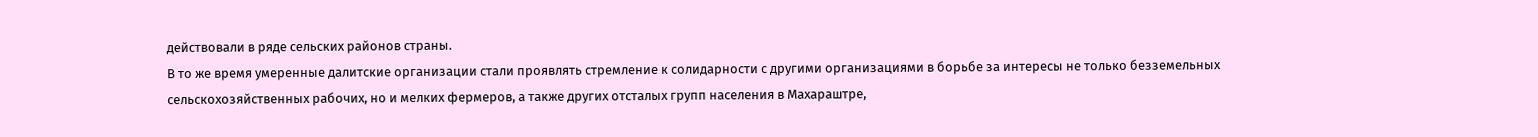действовали в ряде сельских районов страны.
В то же время умеренные далитские организации стали проявлять стремление к солидарности с другими организациями в борьбе за интересы не только безземельных сельскохозяйственных рабочих, но и мелких фермеров, а также других отсталых групп населения в Махараштре,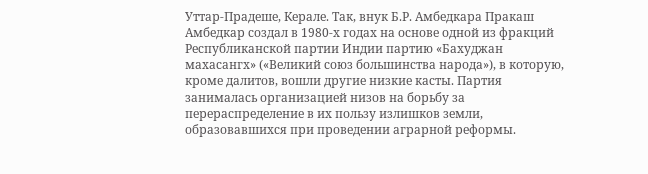Уттар-Прадеше, Керале. Так, внук Б.Р. Амбедкара Пракаш Амбедкар создал в 1980-х годах на основе одной из фракций Республиканской партии Индии партию «Бахуджан махасангх» («Великий союз большинства народа»), в которую, кроме далитов, вошли другие низкие касты. Партия занималась организацией низов на борьбу за перераспределение в их пользу излишков земли, образовавшихся при проведении аграрной реформы.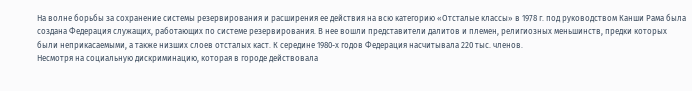На волне борьбы за сохранение системы резервирования и расширения ее действия на всю категорию «Отсталые классы» в 1978 г. под руководством Канши Рама была создана Федерация служащих, работающих по системе резервирования. В нее вошли представители далитов и племен, религиозных меньшинств, предки которых были неприкасаемыми, а также низших слоев отсталых каст. К середине 1980-х годов Федерация насчитывала 220 тыс. членов.
Несмотря на социальную дискриминацию, которая в городе действовала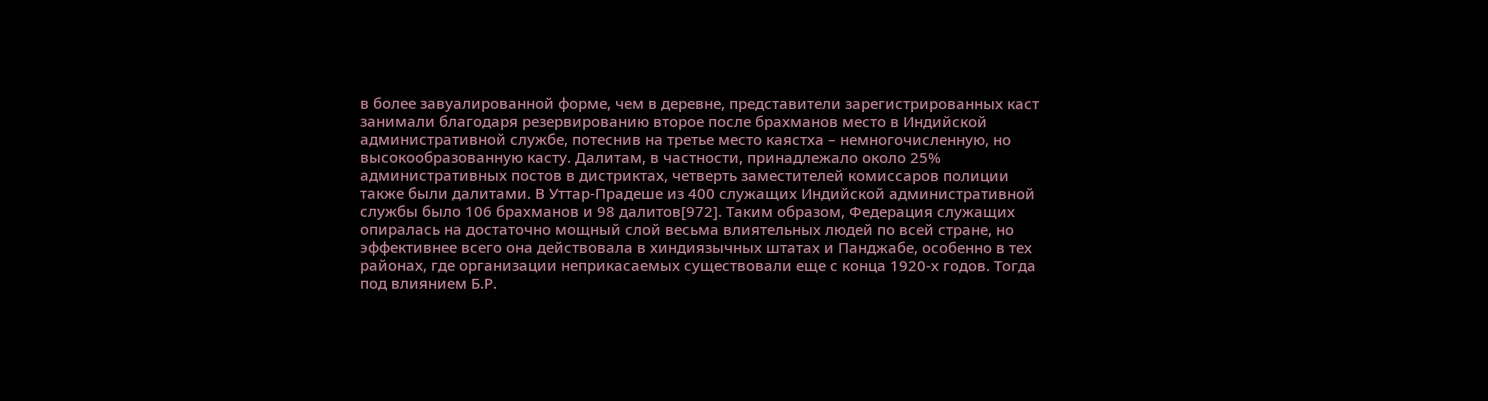в более завуалированной форме, чем в деревне, представители зарегистрированных каст занимали благодаря резервированию второе после брахманов место в Индийской административной службе, потеснив на третье место каястха – немногочисленную, но высокообразованную касту. Далитам, в частности, принадлежало около 25% административных постов в дистриктах, четверть заместителей комиссаров полиции также были далитами. В Уттар-Прадеше из 400 служащих Индийской административной службы было 106 брахманов и 98 далитов[972]. Таким образом, Федерация служащих опиралась на достаточно мощный слой весьма влиятельных людей по всей стране, но эффективнее всего она действовала в хиндиязычных штатах и Панджабе, особенно в тех районах, где организации неприкасаемых существовали еще с конца 1920-х годов. Тогда под влиянием Б.Р.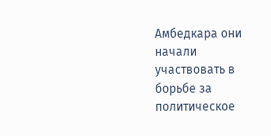Амбедкара они начали участвовать в борьбе за политическое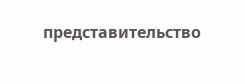представительство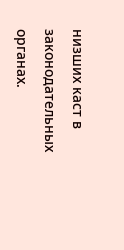низших каст в законодательных органах.